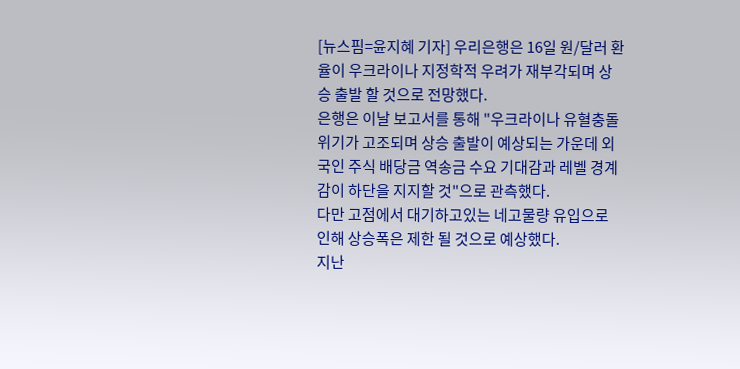[뉴스핌=윤지혜 기자] 우리은행은 16일 원/달러 환율이 우크라이나 지정학적 우려가 재부각되며 상승 출발 할 것으로 전망했다.
은행은 이날 보고서를 통해 "우크라이나 유혈충돌 위기가 고조되며 상승 출발이 예상되는 가운데 외국인 주식 배당금 역송금 수요 기대감과 레벨 경계감이 하단을 지지할 것"으로 관측했다.
다만 고점에서 대기하고있는 네고물량 유입으로 인해 상승폭은 제한 될 것으로 예상했다.
지난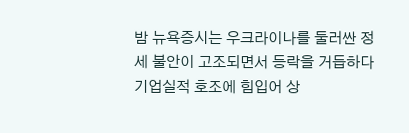밤 뉴욕증시는 우크라이나를 둘러싼 정세 불안이 고조되면서 등락을 거듭하다 기업실적 호조에 힘입어 상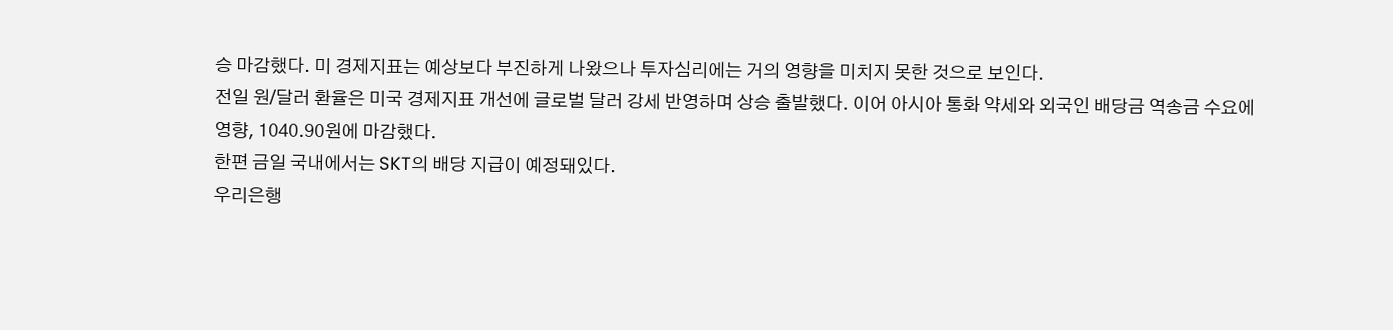승 마감했다. 미 경제지표는 예상보다 부진하게 나왔으나 투자심리에는 거의 영향을 미치지 못한 것으로 보인다.
전일 원/달러 환율은 미국 경제지표 개선에 글로벌 달러 강세 반영하며 상승 출발했다. 이어 아시아 통화 약세와 외국인 배당금 역송금 수요에 영향, 1040.90원에 마감했다.
한편 금일 국내에서는 SKT의 배당 지급이 예정돼있다.
우리은행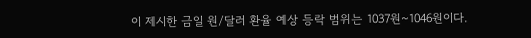이 제시한 금일 원/달러 환율 예상 등락 범위는 1037원~1046원이다.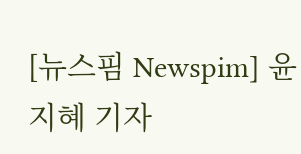[뉴스핌 Newspim] 윤지혜 기자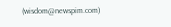(wisdom@newspim.com)